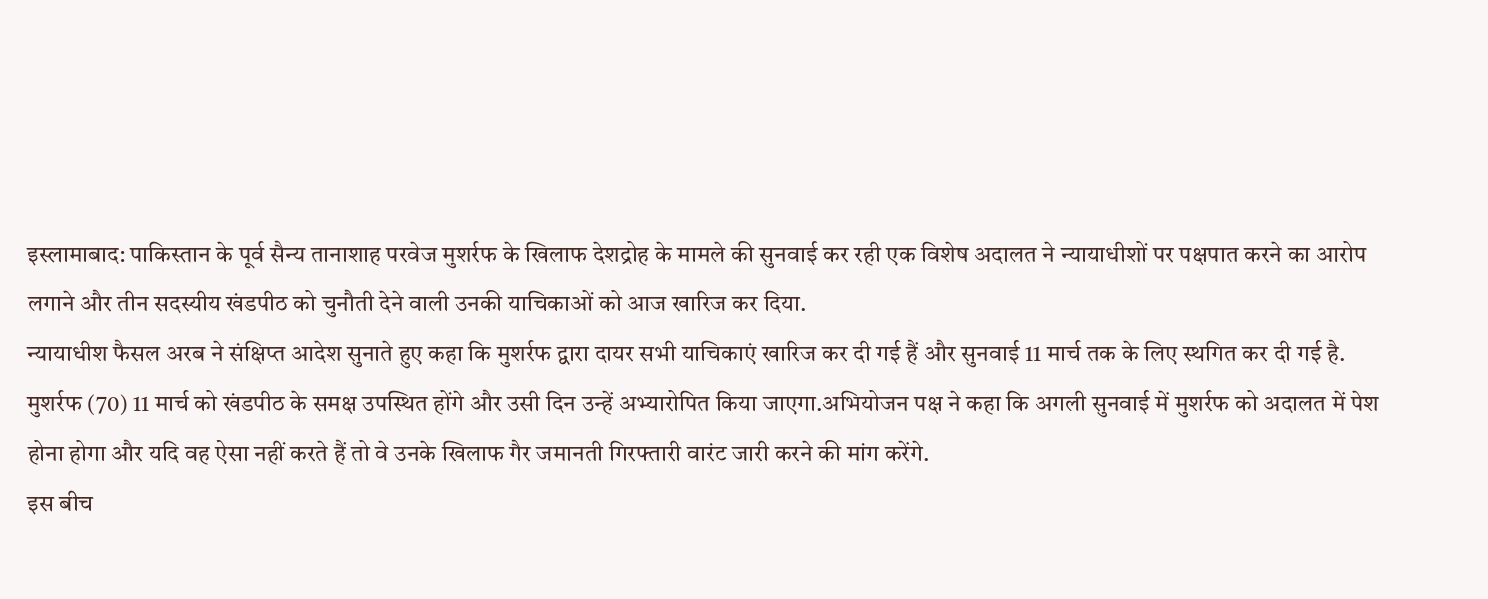इस्लामाबाद: पाकिस्तान के पूर्व सैन्य तानाशाह परवेज मुशर्रफ के खिलाफ देशद्रोह के मामले की सुनवाई कर रही एक विशेष अदालत ने न्यायाधीशों पर पक्षपात करने का आरोप लगाने और तीन सदस्यीय खंडपीठ को चुनौती देने वाली उनकी याचिकाओं को आज खारिज कर दिया.
न्यायाधीश फैसल अरब ने संक्षिप्त आदेश सुनाते हुए कहा कि मुशर्रफ द्वारा दायर सभी याचिकाएं खारिज कर दी गई हैं और सुनवाई 11 मार्च तक के लिए स्थगित कर दी गई है. मुशर्रफ (70) 11 मार्च को खंडपीठ के समक्ष उपस्थित होंगे और उसी दिन उन्हें अभ्यारोपित किया जाएगा.अभियोजन पक्ष ने कहा कि अगली सुनवाई में मुशर्रफ को अदालत में पेश होना होगा और यदि वह ऐसा नहीं करते हैं तो वे उनके खिलाफ गैर जमानती गिरफ्तारी वारंट जारी करने की मांग करेंगे.
इस बीच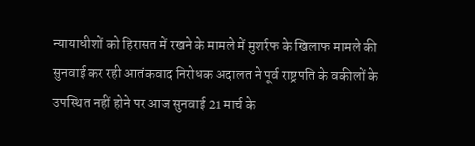न्यायाधीशों को हिरासत में रखने के मामले में मुशर्रफ के खिलाफ मामले की सुनवाई कर रही आतंकवाद निरोधक अदालत ने पूर्व राष्ट्रपति के वकीलों के उपस्थित नहीं होने पर आज सुनवाई 21 मार्च के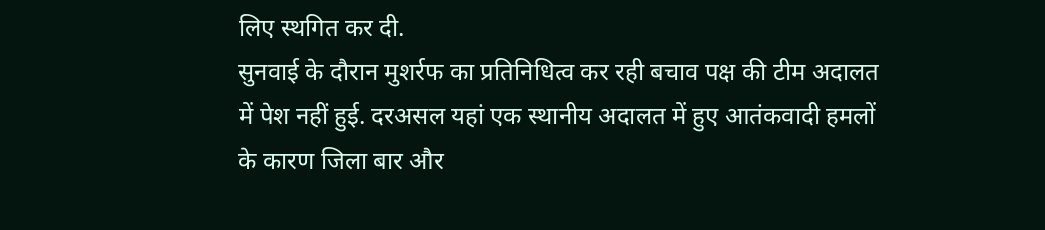लिए स्थगित कर दी.
सुनवाई के दौरान मुशर्रफ का प्रतिनिधित्व कर रही बचाव पक्ष की टीम अदालत में पेश नहीं हुई. दरअसल यहां एक स्थानीय अदालत में हुए आतंकवादी हमलों के कारण जिला बार और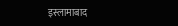इस्लामाबाद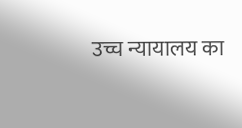उच्च न्यायालय का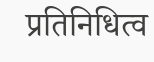प्रतिनिधित्व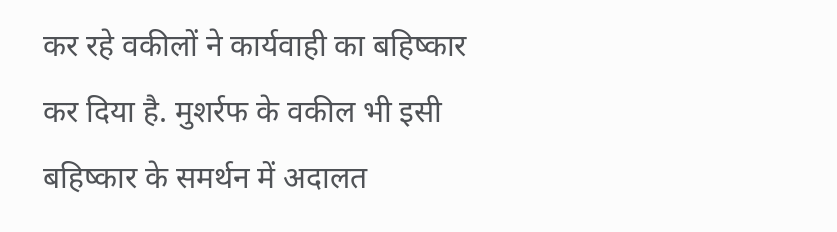कर रहे वकीलों ने कार्यवाही का बहिष्कार कर दिया है. मुशर्रफ के वकील भी इसी बहिष्कार के समर्थन में अदालत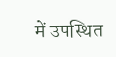में उपस्थित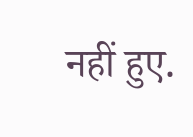नहीं हुए.